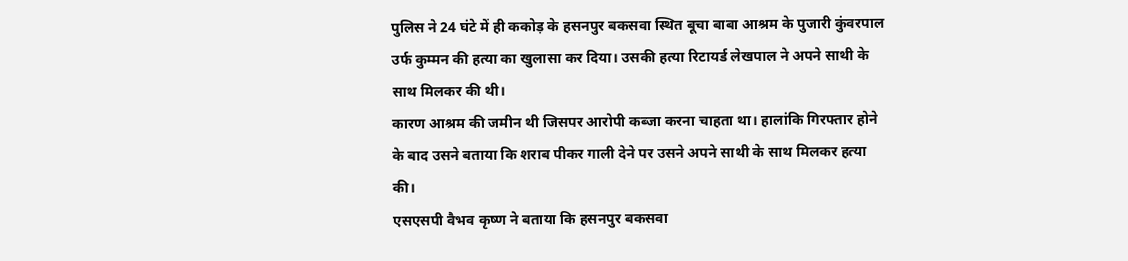पुलिस ने 24 घंटे में ही ककोड़ के हसनपुर बकसवा स्थित बूचा बाबा आश्रम के पुजारी कुंवरपाल उर्फ कुम्मन की हत्या का खुलासा कर दिया। उसकी हत्या रिटायर्ड लेखपाल ने अपने साथी के साथ मिलकर की थी।
कारण आश्रम की जमीन थी जिसपर आरोपी कब्जा करना चाहता था। हालांकि गिरफ्तार होने के बाद उसने बताया कि शराब पीकर गाली देने पर उसने अपने साथी के साथ मिलकर हत्या की।
एसएसपी वैभव कृष्ण ने बताया कि हसनपुर बकसवा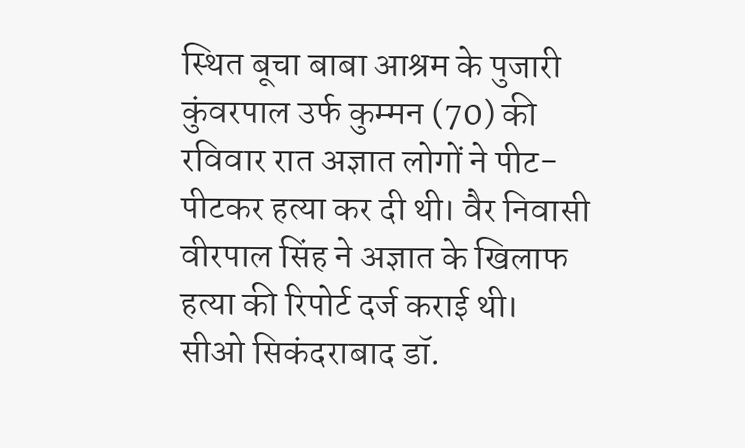स्थित बूचा बाबा आश्रम के पुजारी कुंवरपाल उर्फ कुम्मन (70) की रविवार रात अज्ञात लोगों ने पीट-पीटकर हत्या कर दी थी। वैर निवासी वीरपाल सिंह ने अज्ञात के खिलाफ हत्या की रिपोर्ट दर्ज कराई थी।
सीओ सिकंदराबाद डॉ.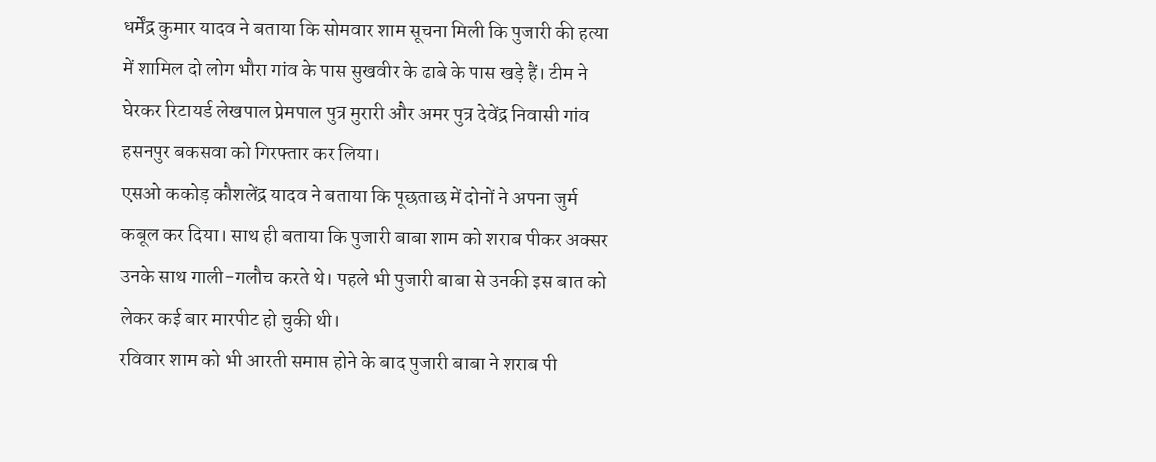धर्मेंद्र कुमार यादव ने बताया कि सोमवार शाम सूचना मिली कि पुजारी की हत्या में शामिल दो लोग भौरा गांव के पास सुखवीर के ढाबे के पास खड़े हैं। टीम ने घेरकर रिटायर्ड लेखपाल प्रेमपाल पुत्र मुरारी और अमर पुत्र देवेंद्र निवासी गांव हसनपुर बकसवा को गिरफ्तार कर लिया।
एसओ ककोड़ कौशलेंद्र यादव ने बताया कि पूछताछ में दोनों ने अपना जुर्म कबूल कर दिया। साथ ही बताया कि पुजारी बाबा शाम को शराब पीकर अक्सर उनके साथ गाली-गलौच करते थे। पहले भी पुजारी बाबा से उनकी इस बात को लेकर कई बार मारपीट हो चुकी थी।
रविवार शाम को भी आरती समाप्त होने के बाद पुजारी बाबा ने शराब पी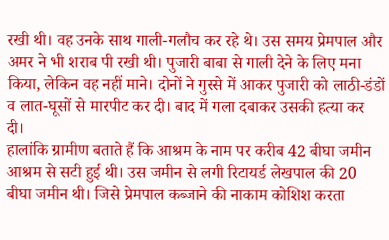रखी थी। वह उनके साथ गाली-गलौच कर रहे थे। उस समय प्रेमपाल और अमर ने भी शराब पी रखी थी। पुजारी बाबा से गाली देने के लिए मना किया, लेकिन वह नहीं माने। दोनों ने गुस्से में आकर पुजारी को लाठी-डंडों व लात-घूसों से मारपीट कर दी। बाद में गला दबाकर उसकी हत्या कर दी।
हालांकि ग्रामीण बताते हैं कि आश्रम के नाम पर करीब 42 बीघा जमीन आश्रम से सटी हुई थी। उस जमीन से लगी रिटायर्ड लेखपाल की 20 बीघा जमीन थी। जिसे प्रेमपाल कब्जाने की नाकाम कोशिश करता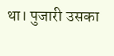था। पुजारी उसका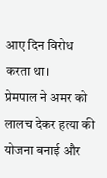आए दिन विरोध करता था।
प्रेमपाल ने अमर को लालच देकर हत्या की योजना बनाई और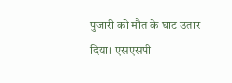पुजारी को मौत के घाट उतार दिया। एसएसपी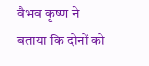वैभव कृष्ण ने बताया कि दोनों को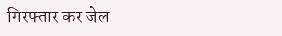गिरफ्तार कर जेल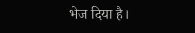भेज दिया है।